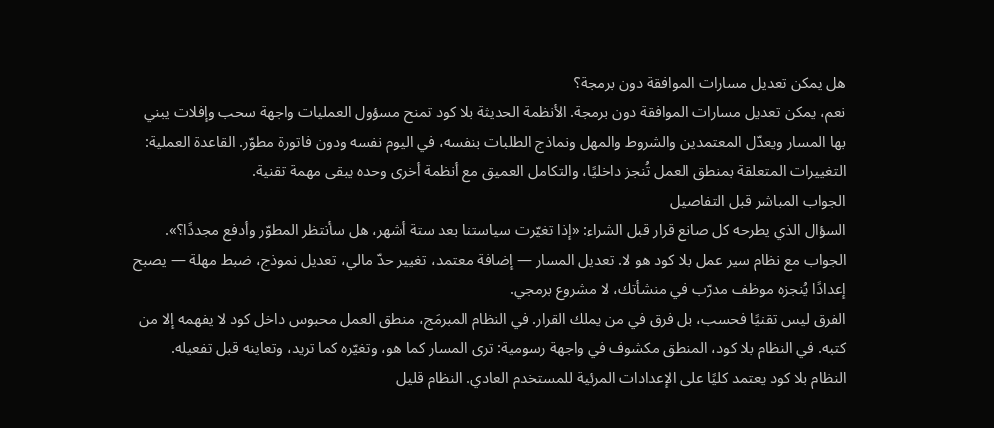هل يمكن تعديل مسارات الموافقة دون برمجة؟
نعم، يمكن تعديل مسارات الموافقة دون برمجة. الأنظمة الحديثة بلا كود تمنح مسؤول العمليات واجهة سحب وإفلات يبني بها المسار ويعدّل المعتمدين والشروط والمهل ونماذج الطلبات بنفسه، في اليوم نفسه ودون فاتورة مطوّر. القاعدة العملية: التغييرات المتعلقة بمنطق العمل تُنجز داخليًا، والتكامل العميق مع أنظمة أخرى وحده يبقى مهمة تقنية.
الجواب المباشر قبل التفاصيل
السؤال الذي يطرحه كل صانع قرار قبل الشراء: «إذا تغيّرت سياستنا بعد ستة أشهر، هل سأنتظر المطوّر وأدفع مجددًا؟». الجواب مع نظام سير عمل بلا كود هو لا. تعديل المسار — إضافة معتمد، تغيير حدّ مالي، تعديل نموذج، ضبط مهلة — يصبح إعدادًا يُنجزه موظف مدرّب في منشأتك، لا مشروع برمجي.
الفرق ليس تقنيًا فحسب، بل فرق في من يملك القرار. في النظام المبرمَج، منطق العمل محبوس داخل كود لا يفهمه إلا من كتبه. في النظام بلا كود، المنطق مكشوف في واجهة رسومية: ترى المسار كما هو، وتغيّره كما تريد، وتعاينه قبل تفعيله.
النظام بلا كود يعتمد كليًا على الإعدادات المرئية للمستخدم العادي. النظام قليل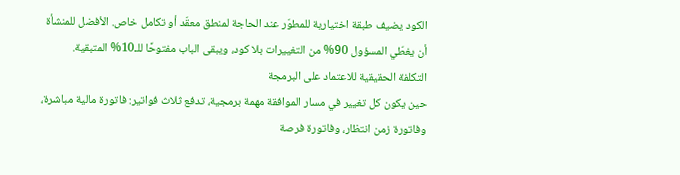الكود يضيف طبقة اختيارية للمطوّر عند الحاجة لمنطق معقّد أو تكامل خاص. الأفضل للمنشأة أن يغطّي المسؤول 90% من التغييرات بلا كود، ويبقى الباب مفتوحًا للـ10% المتبقية.
التكلفة الحقيقية للاعتماد على البرمجة
حين يكون كل تغيير في مسار الموافقة مهمة برمجية، تدفع ثلاث فواتير: فاتورة مالية مباشرة، وفاتورة زمن انتظار، وفاتورة فرصة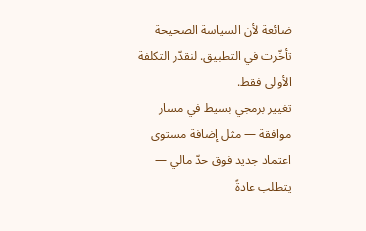ضائعة لأن السياسة الصحيحة تأخّرت في التطبيق. لنقدّر التكلفة الأولى فقط.
تغيير برمجي بسيط في مسار موافقة — مثل إضافة مستوى اعتماد جديد فوق حدّ مالي — يتطلب عادةً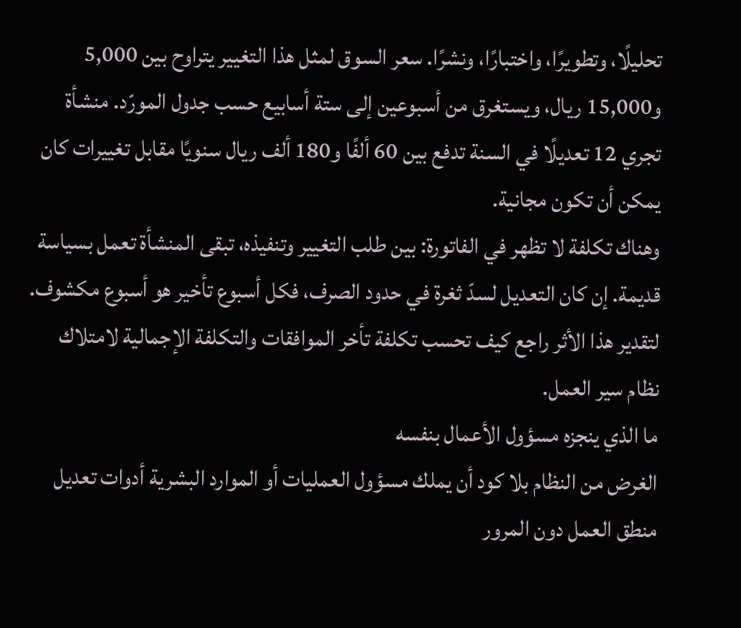تحليلًا، وتطويرًا، واختبارًا، ونشرًا. سعر السوق لمثل هذا التغيير يتراوح بين 5,000 و15,000 ريال، ويستغرق من أسبوعين إلى ستة أسابيع حسب جدول المورّد. منشأة تجري 12 تعديلًا في السنة تدفع بين 60 ألفًا و180 ألف ريال سنويًا مقابل تغييرات كان يمكن أن تكون مجانية.
وهناك تكلفة لا تظهر في الفاتورة: بين طلب التغيير وتنفيذه، تبقى المنشأة تعمل بسياسة قديمة. إن كان التعديل لسدّ ثغرة في حدود الصرف، فكل أسبوع تأخير هو أسبوع مكشوف. لتقدير هذا الأثر راجع كيف تحسب تكلفة تأخر الموافقات والتكلفة الإجمالية لامتلاك نظام سير العمل.
ما الذي ينجزه مسؤول الأعمال بنفسه
الغرض من النظام بلا كود أن يملك مسؤول العمليات أو الموارد البشرية أدوات تعديل منطق العمل دون المرور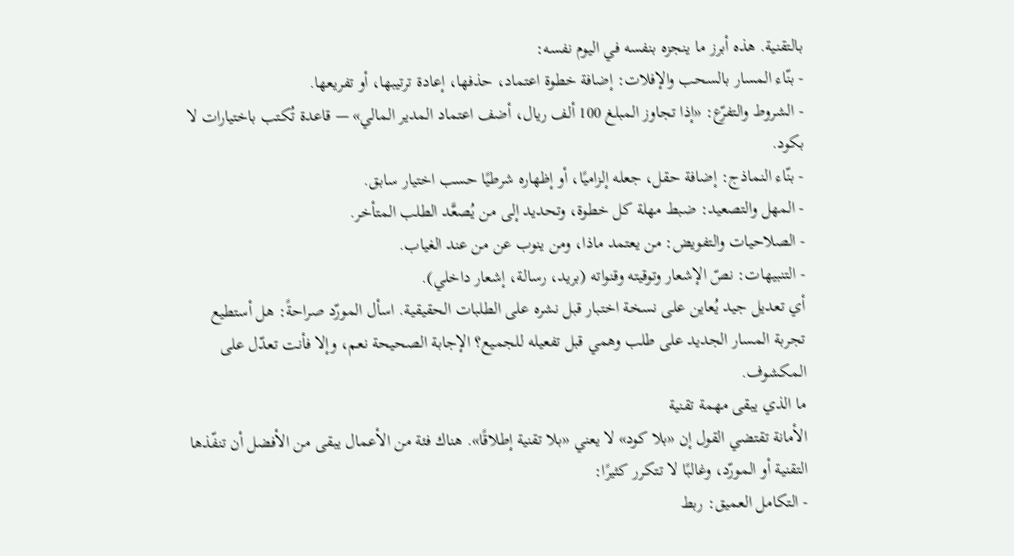بالتقنية. هذه أبرز ما ينجزه بنفسه في اليوم نفسه:
- بنّاء المسار بالسحب والإفلات: إضافة خطوة اعتماد، حذفها، إعادة ترتيبها، أو تفريعها.
- الشروط والتفرّع: «إذا تجاوز المبلغ 100 ألف ريال، أضف اعتماد المدير المالي» — قاعدة تُكتب باختيارات لا بكود.
- بنّاء النماذج: إضافة حقل، جعله إلزاميًا، أو إظهاره شرطيًا حسب اختيار سابق.
- المهل والتصعيد: ضبط مهلة كل خطوة، وتحديد إلى من يُصعَّد الطلب المتأخر.
- الصلاحيات والتفويض: من يعتمد ماذا، ومن ينوب عن من عند الغياب.
- التنبيهات: نصّ الإشعار وتوقيته وقنواته (بريد، رسالة، إشعار داخلي).
أي تعديل جيد يُعاين على نسخة اختبار قبل نشره على الطلبات الحقيقية. اسأل المورّد صراحةً: هل أستطيع تجربة المسار الجديد على طلب وهمي قبل تفعيله للجميع؟ الإجابة الصحيحة نعم، وإلا فأنت تعدّل على المكشوف.
ما الذي يبقى مهمة تقنية
الأمانة تقتضي القول إن «بلا كود» لا يعني «بلا تقنية إطلاقًا». هناك فئة من الأعمال يبقى من الأفضل أن تنفّذها التقنية أو المورّد، وغالبًا لا تتكرر كثيرًا:
- التكامل العميق: ربط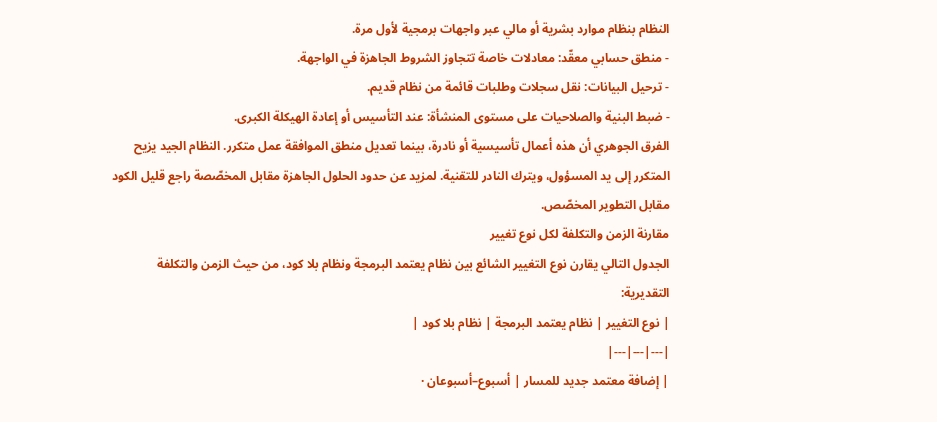النظام بنظام موارد بشرية أو مالي عبر واجهات برمجية لأول مرة.
- منطق حسابي معقّد: معادلات خاصة تتجاوز الشروط الجاهزة في الواجهة.
- ترحيل البيانات: نقل سجلات وطلبات قائمة من نظام قديم.
- ضبط البنية والصلاحيات على مستوى المنشأة: عند التأسيس أو إعادة الهيكلة الكبرى.
الفرق الجوهري أن هذه أعمال تأسيسية أو نادرة، بينما تعديل منطق الموافقة عمل متكرر. النظام الجيد يزيح المتكرر إلى يد المسؤول، ويترك النادر للتقنية. لمزيد عن حدود الحلول الجاهزة مقابل المخصّصة راجع قليل الكود مقابل التطوير المخصّص.
مقارنة الزمن والتكلفة لكل نوع تغيير
الجدول التالي يقارن نوع التغيير الشائع بين نظام يعتمد البرمجة ونظام بلا كود، من حيث الزمن والتكلفة التقديرية:
| نوع التغيير | نظام يعتمد البرمجة | نظام بلا كود |
|---|---|---|
| إضافة معتمد جديد للمسار | أسبوع–أسبوعان ·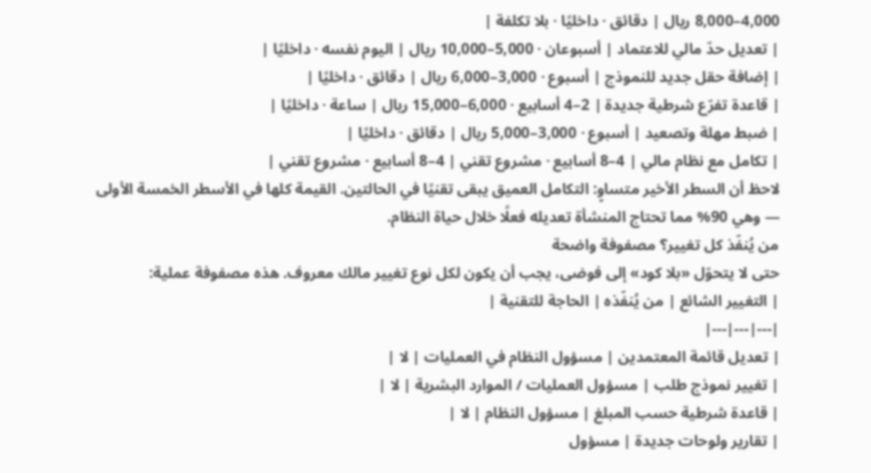4,000–8,000 ريال | دقائق · داخليًا · بلا تكلفة |
| تعديل حدّ مالي للاعتماد | أسبوعان · 5,000–10,000 ريال | اليوم نفسه · داخليًا |
| إضافة حقل جديد للنموذج | أسبوع · 3,000–6,000 ريال | دقائق · داخليًا |
| قاعدة تفرّع شرطية جديدة | 2–4 أسابيع · 6,000–15,000 ريال | ساعة · داخليًا |
| ضبط مهلة وتصعيد | أسبوع · 3,000–5,000 ريال | دقائق · داخليًا |
| تكامل مع نظام مالي | 4–8 أسابيع · مشروع تقني | 4–8 أسابيع · مشروع تقني |
لاحظ أن السطر الأخير متساوٍ: التكامل العميق يبقى تقنيًا في الحالتين. القيمة كلها في الأسطر الخمسة الأولى — وهي 90% مما تحتاج المنشأة تعديله فعلًا خلال حياة النظام.
من يُنفّذ كل تغيير؟ مصفوفة واضحة
حتى لا يتحوّل «بلا كود» إلى فوضى، يجب أن يكون لكل نوع تغيير مالك معروف. هذه مصفوفة عملية:
| التغيير الشائع | من يُنفّذه | الحاجة للتقنية |
|---|---|---|
| تعديل قائمة المعتمدين | مسؤول النظام في العمليات | لا |
| تغيير نموذج طلب | مسؤول العمليات / الموارد البشرية | لا |
| قاعدة شرطية حسب المبلغ | مسؤول النظام | لا |
| تقارير ولوحات جديدة | مسؤول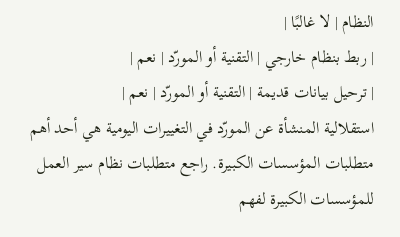النظام | لا غالبًا |
| ربط بنظام خارجي | التقنية أو المورّد | نعم |
| ترحيل بيانات قديمة | التقنية أو المورّد | نعم |
استقلالية المنشأة عن المورّد في التغييرات اليومية هي أحد أهم متطلبات المؤسسات الكبيرة. راجع متطلبات نظام سير العمل للمؤسسات الكبيرة لفهم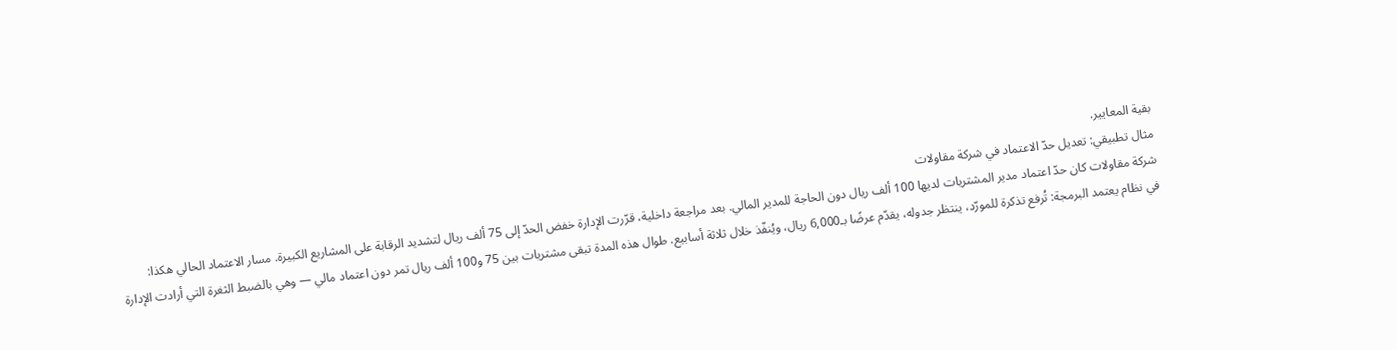بقية المعايير.
مثال تطبيقي: تعديل حدّ الاعتماد في شركة مقاولات
شركة مقاولات كان حدّ اعتماد مدير المشتريات لديها 100 ألف ريال دون الحاجة للمدير المالي. بعد مراجعة داخلية، قرّرت الإدارة خفض الحدّ إلى 75 ألف ريال لتشديد الرقابة على المشاريع الكبيرة. مسار الاعتماد الحالي هكذا:
في نظام يعتمد البرمجة: تُرفع تذكرة للمورّد، ينتظر جدوله، يقدّم عرضًا بـ6,000 ريال، ويُنفّذ خلال ثلاثة أسابيع. طوال هذه المدة تبقى مشتريات بين 75 و100 ألف ريال تمر دون اعتماد مالي — وهي بالضبط الثغرة التي أرادت الإدارة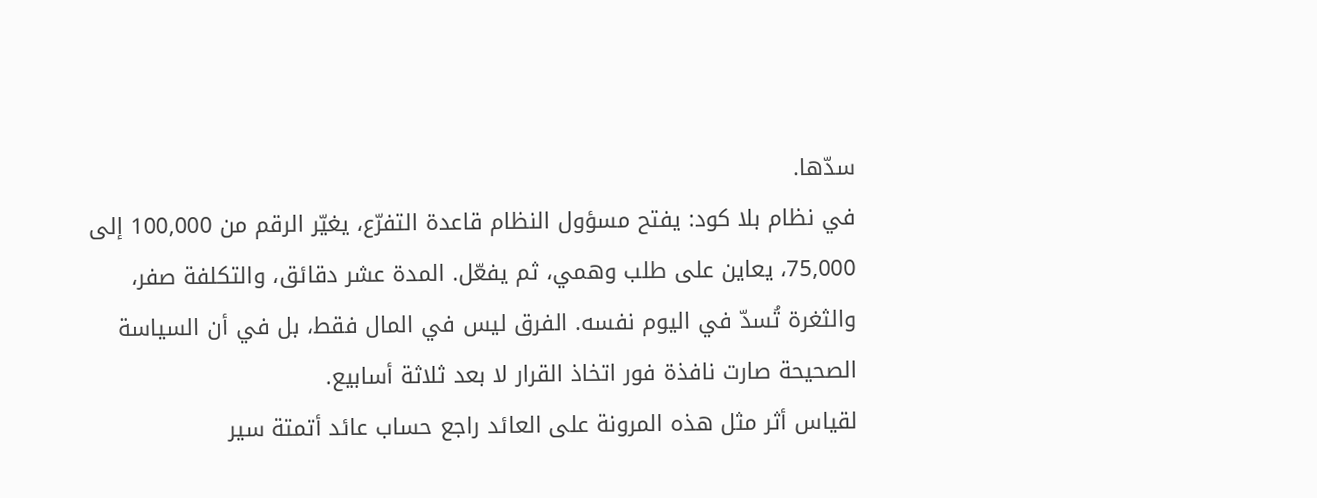سدّها.
في نظام بلا كود: يفتح مسؤول النظام قاعدة التفرّع، يغيّر الرقم من 100,000 إلى 75,000، يعاين على طلب وهمي، ثم يفعّل. المدة عشر دقائق، والتكلفة صفر، والثغرة تُسدّ في اليوم نفسه. الفرق ليس في المال فقط، بل في أن السياسة الصحيحة صارت نافذة فور اتخاذ القرار لا بعد ثلاثة أسابيع.
لقياس أثر مثل هذه المرونة على العائد راجع حساب عائد أتمتة سير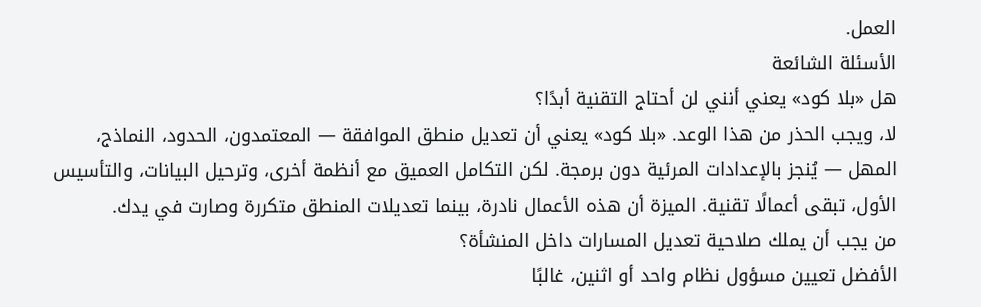العمل.
الأسئلة الشائعة
هل «بلا كود» يعني أنني لن أحتاج التقنية أبدًا؟
لا، ويجب الحذر من هذا الوعد. «بلا كود» يعني أن تعديل منطق الموافقة — المعتمدون، الحدود، النماذج، المهل — يُنجز بالإعدادات المرئية دون برمجة. لكن التكامل العميق مع أنظمة أخرى، وترحيل البيانات، والتأسيس الأول، تبقى أعمالًا تقنية. الميزة أن هذه الأعمال نادرة، بينما تعديلات المنطق متكررة وصارت في يدك.
من يجب أن يملك صلاحية تعديل المسارات داخل المنشأة؟
الأفضل تعيين مسؤول نظام واحد أو اثنين، غالبًا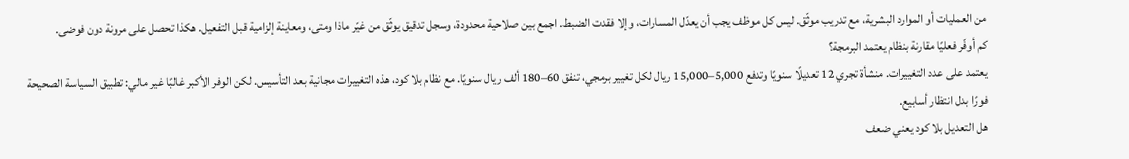من العمليات أو الموارد البشرية، مع تدريب موثّق. ليس كل موظف يجب أن يعدّل المسارات، وإلا فقدت الضبط. اجمع بين صلاحية محدودة، وسجل تدقيق يوثّق من غيّر ماذا ومتى، ومعاينة إلزامية قبل التفعيل. هكذا تحصل على مرونة دون فوضى.
كم أوفّر فعليًا مقارنة بنظام يعتمد البرمجة؟
يعتمد على عدد التغييرات. منشأة تجري 12 تعديلًا سنويًا وتدفع 5,000–15,000 ريال لكل تغيير برمجي، تنفق 60–180 ألف ريال سنويًا. مع نظام بلا كود، هذه التغييرات مجانية بعد التأسيس. لكن الوفر الأكبر غالبًا غير مالي: تطبيق السياسة الصحيحة فورًا بدل انتظار أسابيع.
هل التعديل بلا كود يعني ضعف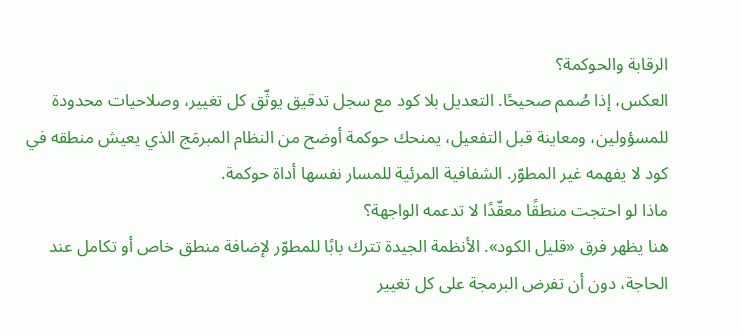الرقابة والحوكمة؟
العكس، إذا صُمم صحيحًا. التعديل بلا كود مع سجل تدقيق يوثّق كل تغيير، وصلاحيات محدودة للمسؤولين، ومعاينة قبل التفعيل، يمنحك حوكمة أوضح من النظام المبرمَج الذي يعيش منطقه في كود لا يفهمه غير المطوّر. الشفافية المرئية للمسار نفسها أداة حوكمة.
ماذا لو احتجت منطقًا معقّدًا لا تدعمه الواجهة؟
هنا يظهر فرق «قليل الكود». الأنظمة الجيدة تترك بابًا للمطوّر لإضافة منطق خاص أو تكامل عند الحاجة، دون أن تفرض البرمجة على كل تغيير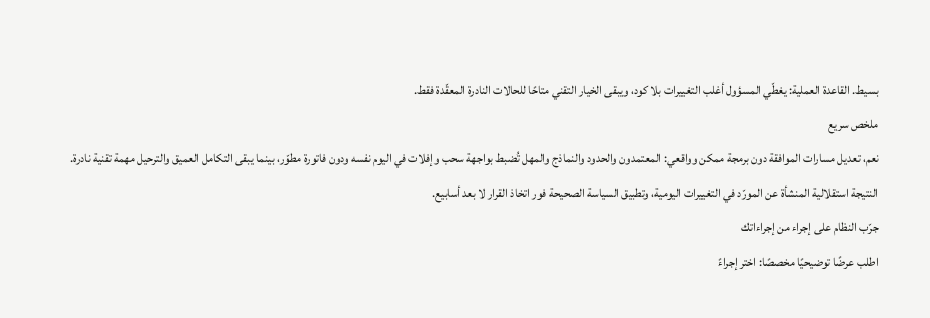بسيط. القاعدة العملية: يغطّي المسؤول أغلب التغييرات بلا كود، ويبقى الخيار التقني متاحًا للحالات النادرة المعقّدة فقط.
ملخص سريع
نعم، تعديل مسارات الموافقة دون برمجة ممكن وواقعي: المعتمدون والحدود والنماذج والمهل تُضبط بواجهة سحب وإفلات في اليوم نفسه ودون فاتورة مطوّر، بينما يبقى التكامل العميق والترحيل مهمة تقنية نادرة. النتيجة استقلالية المنشأة عن المورّد في التغييرات اليومية، وتطبيق السياسة الصحيحة فور اتخاذ القرار لا بعد أسابيع.
جرّب النظام على إجراء من إجراءاتك
اطلب عرضًا توضيحيًا مخصصًا: اختر إجراءً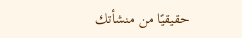حقيقيًا من منشأتك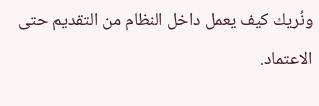ونُريك كيف يعمل داخل النظام من التقديم حتى الاعتماد.